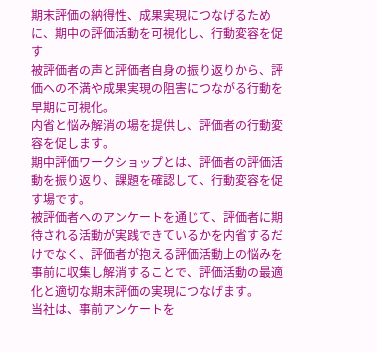期末評価の納得性、成果実現につなげるために、期中の評価活動を可視化し、行動変容を促す
被評価者の声と評価者自身の振り返りから、評価への不満や成果実現の阻害につながる行動を早期に可視化。
内省と悩み解消の場を提供し、評価者の行動変容を促します。
期中評価ワークショップとは、評価者の評価活動を振り返り、課題を確認して、行動変容を促す場です。
被評価者へのアンケートを通じて、評価者に期待される活動が実践できているかを内省するだけでなく、評価者が抱える評価活動上の悩みを事前に収集し解消することで、評価活動の最適化と適切な期末評価の実現につなげます。
当社は、事前アンケートを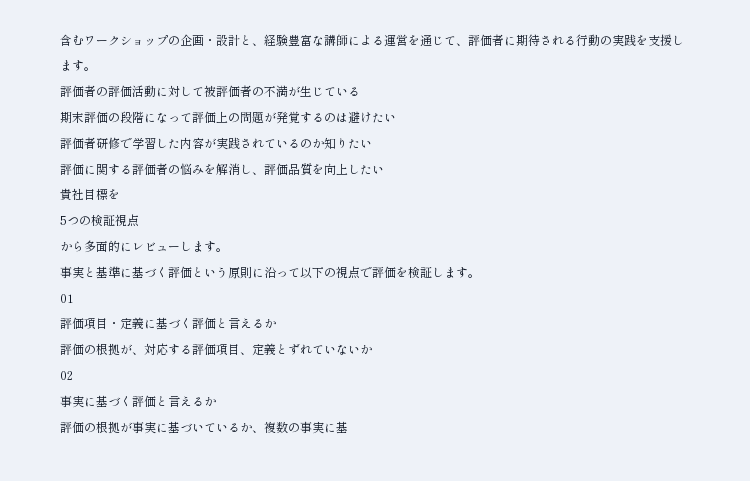含むワークショップの企画・設計と、経験豊富な講師による運営を通じて、評価者に期待される行動の実践を支援します。
評価者の評価活動に対して被評価者の不満が生じている
期末評価の段階になって評価上の問題が発覚するのは避けたい
評価者研修で学習した内容が実践されているのか知りたい
評価に関する評価者の悩みを解消し、評価品質を向上したい
貴社目標を
5つの検証視点
から多面的にレビューします。
事実と基準に基づく評価という原則に沿って以下の視点で評価を検証します。
01
評価項目・定義に基づく評価と言えるか
評価の根拠が、対応する評価項目、定義とずれていないか
02
事実に基づく評価と言えるか
評価の根拠が事実に基づいているか、複数の事実に基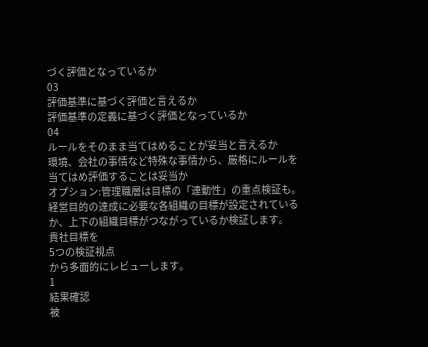づく評価となっているか
03
評価基準に基づく評価と言えるか
評価基準の定義に基づく評価となっているか
04
ルールをそのまま当てはめることが妥当と言えるか
環境、会社の事情など特殊な事情から、厳格にルールを当てはめ評価することは妥当か
オプション:管理職層は目標の「連動性」の重点検証も。
経営目的の達成に必要な各組織の目標が設定されているか、上下の組織目標がつながっているか検証します。
貴社目標を
5つの検証視点
から多面的にレビューします。
1
結果確認
被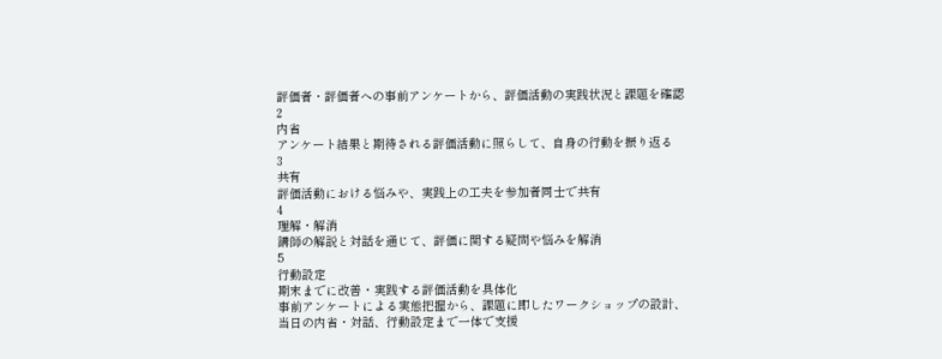評価者・評価者への事前アンケートから、評価活動の実践状況と課題を確認
2
内省
アンケート結果と期待される評価活動に照らして、自身の行動を振り返る
3
共有
評価活動における悩みや、実践上の工夫を参加者同士で共有
4
理解・解消
講師の解説と対話を通じて、評価に関する疑問や悩みを解消
5
行動設定
期末までに改善・実践する評価活動を具体化
事前アンケートによる実態把握から、課題に即したワークショップの設計、当日の内省・対話、行動設定まで一体で支援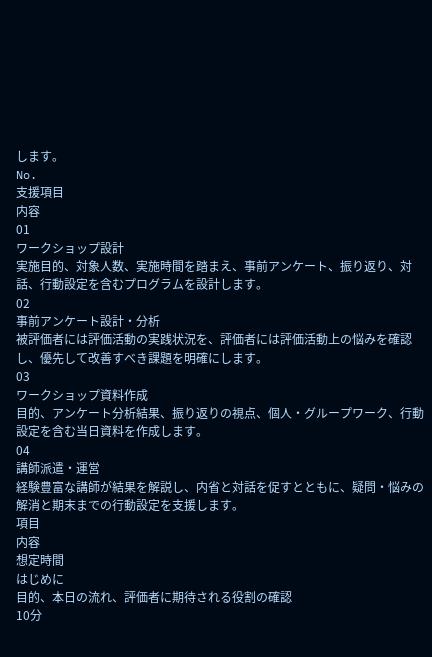します。
No.
支援項目
内容
01
ワークショップ設計
実施目的、対象人数、実施時間を踏まえ、事前アンケート、振り返り、対話、行動設定を含むプログラムを設計します。
02
事前アンケート設計・分析
被評価者には評価活動の実践状況を、評価者には評価活動上の悩みを確認し、優先して改善すべき課題を明確にします。
03
ワークショップ資料作成
目的、アンケート分析結果、振り返りの視点、個人・グループワーク、行動設定を含む当日資料を作成します。
04
講師派遣・運営
経験豊富な講師が結果を解説し、内省と対話を促すとともに、疑問・悩みの解消と期末までの行動設定を支援します。
項目
内容
想定時間
はじめに
目的、本日の流れ、評価者に期待される役割の確認
10分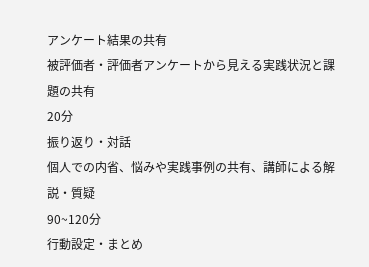アンケート結果の共有
被評価者・評価者アンケートから見える実践状況と課題の共有
20分
振り返り・対話
個人での内省、悩みや実践事例の共有、講師による解説・質疑
90~120分
行動設定・まとめ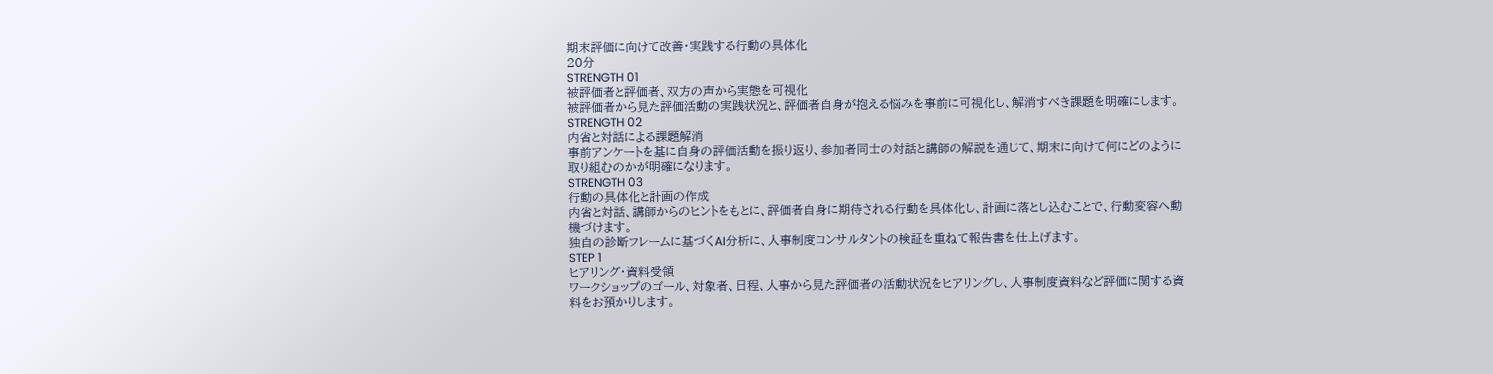期末評価に向けて改善・実践する行動の具体化
20分
STRENGTH 01
被評価者と評価者、双方の声から実態を可視化
被評価者から見た評価活動の実践状況と、評価者自身が抱える悩みを事前に可視化し、解消すべき課題を明確にします。
STRENGTH 02
内省と対話による課題解消
事前アンケートを基に自身の評価活動を振り返り、参加者同士の対話と講師の解説を通じて、期末に向けて何にどのように取り組むのかが明確になります。
STRENGTH 03
行動の具体化と計画の作成
内省と対話、講師からのヒントをもとに、評価者自身に期待される行動を具体化し、計画に落とし込むことで、行動変容へ動機づけます。
独自の診断フレームに基づくAI分析に、人事制度コンサルタントの検証を重ねて報告書を仕上げます。
STEP 1
ヒアリング・資料受領
ワークショップのゴール、対象者、日程、人事から見た評価者の活動状況をヒアリングし、人事制度資料など評価に関する資料をお預かりします。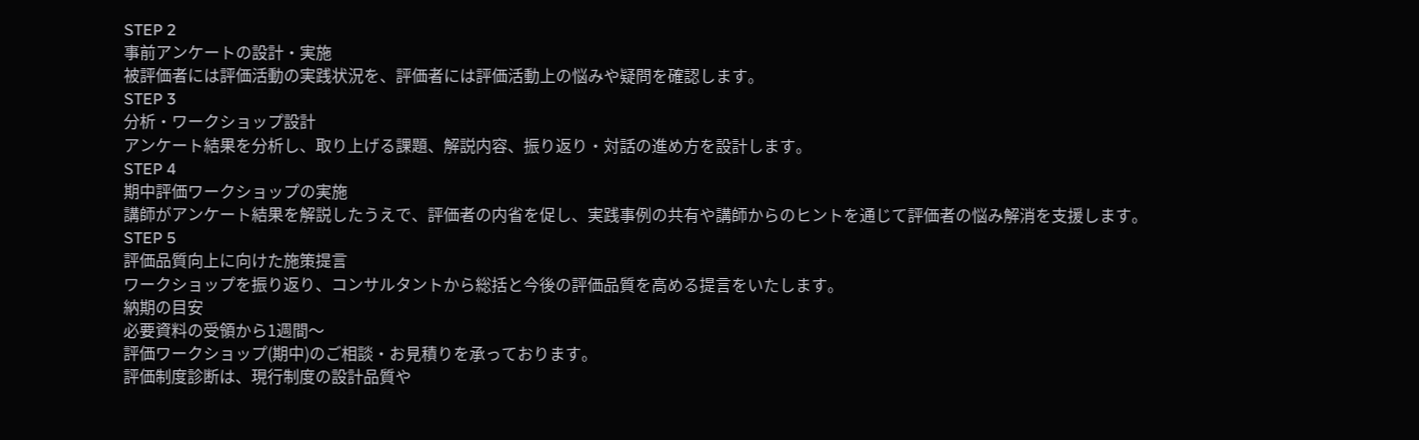STEP 2
事前アンケートの設計・実施
被評価者には評価活動の実践状況を、評価者には評価活動上の悩みや疑問を確認します。
STEP 3
分析・ワークショップ設計
アンケート結果を分析し、取り上げる課題、解説内容、振り返り・対話の進め方を設計します。
STEP 4
期中評価ワークショップの実施
講師がアンケート結果を解説したうえで、評価者の内省を促し、実践事例の共有や講師からのヒントを通じて評価者の悩み解消を支援します。
STEP 5
評価品質向上に向けた施策提言
ワークショップを振り返り、コンサルタントから総括と今後の評価品質を高める提言をいたします。
納期の目安
必要資料の受領から1週間〜
評価ワークショップ(期中)のご相談・お見積りを承っております。
評価制度診断は、現行制度の設計品質や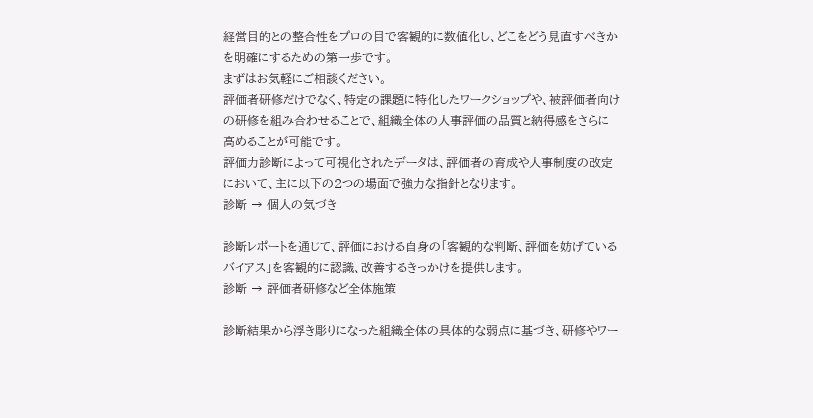経営目的との整合性をプロの目で客観的に数値化し、どこをどう見直すべきかを明確にするための第一歩です。
まずはお気軽にご相談ください。
評価者研修だけでなく、特定の課題に特化したワークショップや、被評価者向けの研修を組み合わせることで、組織全体の人事評価の品質と納得感をさらに高めることが可能です。
評価力診断によって可視化されたデータは、評価者の育成や人事制度の改定において、主に以下の2つの場面で強力な指針となります。
診断 → 個人の気づき

診断レポートを通じて、評価における自身の「客観的な判断、評価を妨げているバイアス」を客観的に認識、改善するきっかけを提供します。
診断 → 評価者研修など全体施策

診断結果から浮き彫りになった組織全体の具体的な弱点に基づき、研修やワー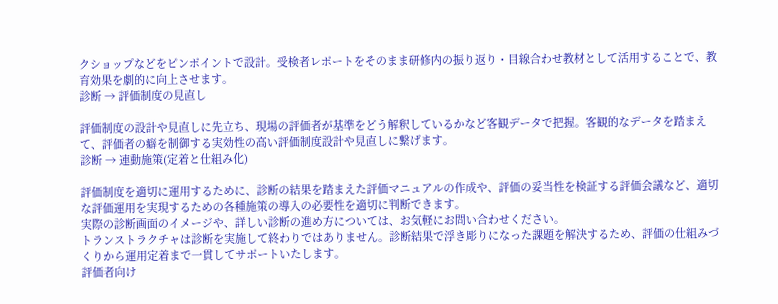クショップなどをピンポイントで設計。受検者レポートをそのまま研修内の振り返り・目線合わせ教材として活用することで、教育効果を劇的に向上させます。
診断 → 評価制度の見直し

評価制度の設計や見直しに先立ち、現場の評価者が基準をどう解釈しているかなど客観データで把握。客観的なデータを踏まえて、評価者の癖を制御する実効性の高い評価制度設計や見直しに繋げます。
診断 → 連動施策(定着と仕組み化)

評価制度を適切に運用するために、診断の結果を踏まえた評価マニュアルの作成や、評価の妥当性を検証する評価会議など、適切な評価運用を実現するための各種施策の導入の必要性を適切に判断できます。
実際の診断画面のイメージや、詳しい診断の進め方については、お気軽にお問い合わせください。
トランストラクチャは診断を実施して終わりではありません。診断結果で浮き彫りになった課題を解決するため、評価の仕組みづくりから運用定着まで一貫してサポートいたします。
評価者向け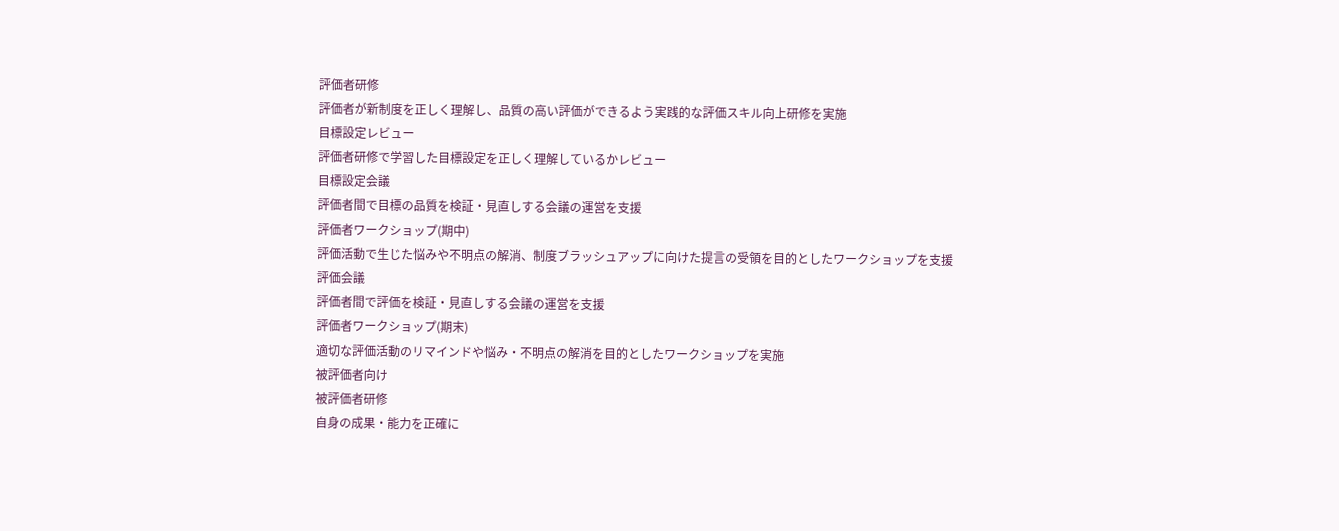評価者研修
評価者が新制度を正しく理解し、品質の高い評価ができるよう実践的な評価スキル向上研修を実施
目標設定レビュー
評価者研修で学習した目標設定を正しく理解しているかレビュー
目標設定会議
評価者間で目標の品質を検証・見直しする会議の運営を支援
評価者ワークショップ(期中)
評価活動で生じた悩みや不明点の解消、制度ブラッシュアップに向けた提言の受領を目的としたワークショップを支援
評価会議
評価者間で評価を検証・見直しする会議の運営を支援
評価者ワークショップ(期末)
適切な評価活動のリマインドや悩み・不明点の解消を目的としたワークショップを実施
被評価者向け
被評価者研修
自身の成果・能力を正確に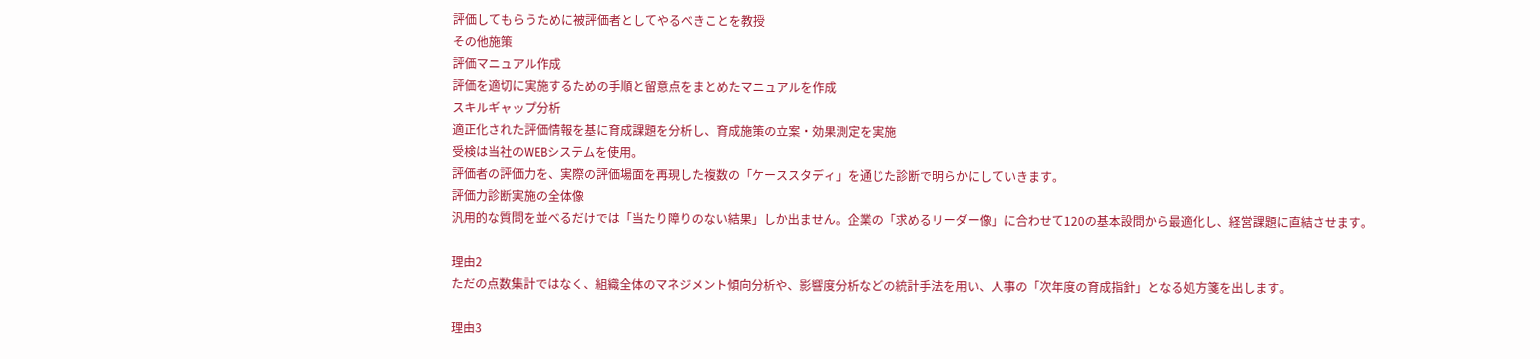評価してもらうために被評価者としてやるべきことを教授
その他施策
評価マニュアル作成
評価を適切に実施するための手順と留意点をまとめたマニュアルを作成
スキルギャップ分析
適正化された評価情報を基に育成課題を分析し、育成施策の立案・効果測定を実施
受検は当社のWEBシステムを使用。
評価者の評価力を、実際の評価場面を再現した複数の「ケーススタディ」を通じた診断で明らかにしていきます。
評価力診断実施の全体像
汎用的な質問を並べるだけでは「当たり障りのない結果」しか出ません。企業の「求めるリーダー像」に合わせて120の基本設問から最適化し、経営課題に直結させます。

理由2
ただの点数集計ではなく、組織全体のマネジメント傾向分析や、影響度分析などの統計手法を用い、人事の「次年度の育成指針」となる処方箋を出します。

理由3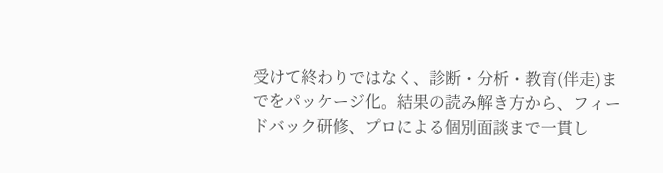受けて終わりではなく、診断・分析・教育(伴走)までをパッケージ化。結果の読み解き方から、フィードバック研修、プロによる個別面談まで一貫し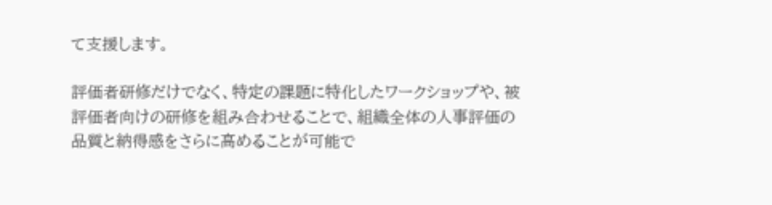て支援します。

評価者研修だけでなく、特定の課題に特化したワークショップや、被評価者向けの研修を組み合わせることで、組織全体の人事評価の品質と納得感をさらに高めることが可能で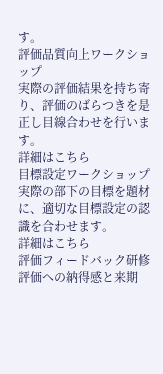す。
評価品質向上ワークショップ
実際の評価結果を持ち寄り、評価のばらつきを是正し目線合わせを行います。
詳細はこちら
目標設定ワークショップ
実際の部下の目標を題材に、適切な目標設定の認識を合わせます。
詳細はこちら
評価フィードバック研修
評価への納得感と来期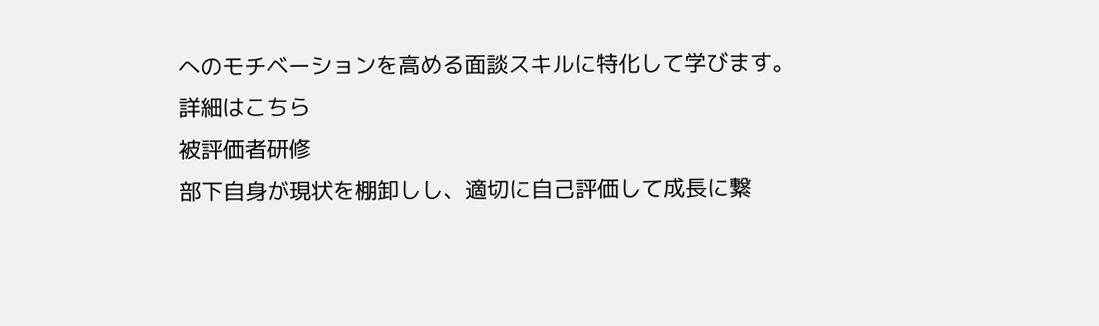へのモチベーションを高める面談スキルに特化して学びます。
詳細はこちら
被評価者研修
部下自身が現状を棚卸しし、適切に自己評価して成長に繋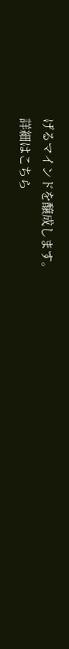げるマインドを醸成します。
詳細はこちら